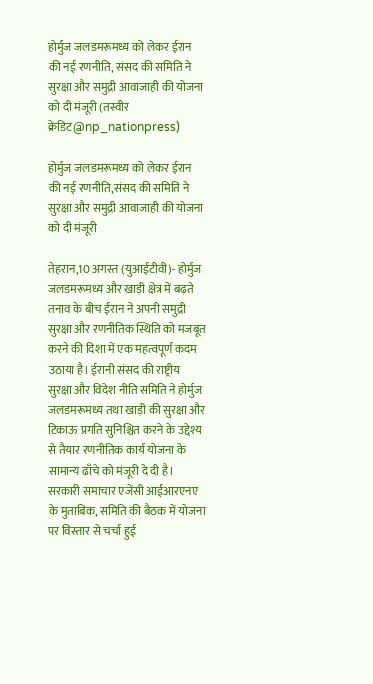होर्मुज जलडमरूमध्य को लेकर ईरान की नई रणनीति, संसद की समिति ने सुरक्षा और समुद्री आवाजाही की योजना को दी मंजूरी (तस्वीर क्रेडिट@np_nationpress)

होर्मुज जलडमरूमध्य को लेकर ईरान की नई रणनीति,संसद की समिति ने सुरक्षा और समुद्री आवाजाही की योजना को दी मंजूरी

तेहरान,10 अगस्त (युआईटीवी)- होर्मुज जलडमरूमध्य और खाड़ी क्षेत्र में बढ़ते तनाव के बीच ईरान ने अपनी समुद्री सुरक्षा और रणनीतिक स्थिति को मजबूत करने की दिशा में एक महत्वपूर्ण कदम उठाया है। ईरानी संसद की राष्ट्रीय सुरक्षा और विदेश नीति समिति ने होर्मुज जलडमरूमध्य तथा खाड़ी की सुरक्षा और टिकाऊ प्रगति सुनिश्चित करने के उद्देश्य से तैयार रणनीतिक कार्य योजना के सामान्य ढाँचे को मंजूरी दे दी है। सरकारी समाचार एजेंसी आईआरएनए के मुताबिक, समिति की बैठक में योजना पर विस्तार से चर्चा हुई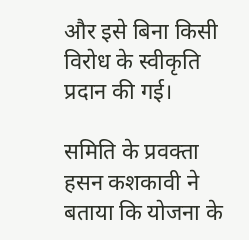और इसे बिना किसी विरोध के स्वीकृति प्रदान की गई।

समिति के प्रवक्ता हसन कशकावी ने बताया कि योजना के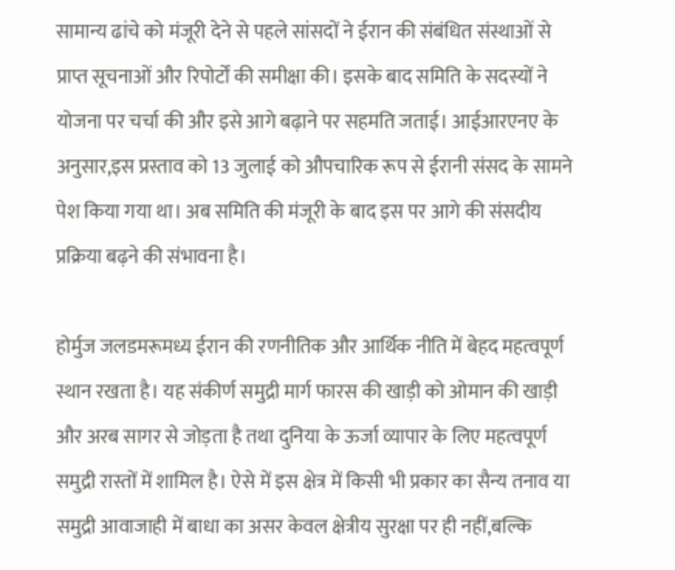सामान्य ढांचे को मंजूरी देने से पहले सांसदों ने ईरान की संबंधित संस्थाओं से प्राप्त सूचनाओं और रिपोर्टों की समीक्षा की। इसके बाद समिति के सदस्यों ने योजना पर चर्चा की और इसे आगे बढ़ाने पर सहमति जताई। आईआरएनए के अनुसार,इस प्रस्ताव को 13 जुलाई को औपचारिक रूप से ईरानी संसद के सामने पेश किया गया था। अब समिति की मंजूरी के बाद इस पर आगे की संसदीय प्रक्रिया बढ़ने की संभावना है।

होर्मुज जलडमरूमध्य ईरान की रणनीतिक और आर्थिक नीति में बेहद महत्वपूर्ण स्थान रखता है। यह संकीर्ण समुद्री मार्ग फारस की खाड़ी को ओमान की खाड़ी और अरब सागर से जोड़ता है तथा दुनिया के ऊर्जा व्यापार के लिए महत्वपूर्ण समुद्री रास्तों में शामिल है। ऐसे में इस क्षेत्र में किसी भी प्रकार का सैन्य तनाव या समुद्री आवाजाही में बाधा का असर केवल क्षेत्रीय सुरक्षा पर ही नहीं,बल्कि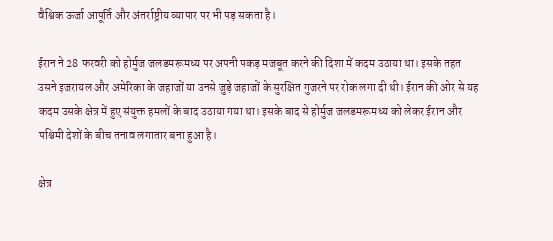वैश्विक ऊर्जा आपूर्ति और अंतर्राष्ट्रीय व्यापार पर भी पड़ सकता है।

ईरान ने 28 फरवरी को होर्मुज जलडमरूमध्य पर अपनी पकड़ मजबूत करने की दिशा में कदम उठाया था। इसके तहत उसने इजरायल और अमेरिका के जहाजों या उनसे जुड़े जहाजों के सुरक्षित गुजरने पर रोक लगा दी थी। ईरान की ओर से यह कदम उसके क्षेत्र में हुए संयुक्त हमलों के बाद उठाया गया था। इसके बाद से होर्मुज जलडमरूमध्य को लेकर ईरान और पश्चिमी देशों के बीच तनाव लगातार बना हुआ है।

क्षेत्र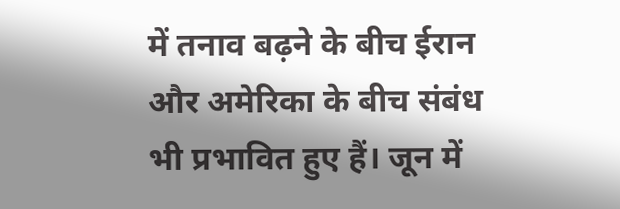में तनाव बढ़ने के बीच ईरान और अमेरिका के बीच संबंध भी प्रभावित हुए हैं। जून में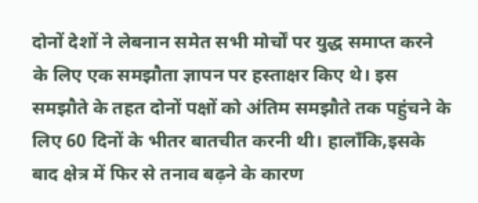दोनों देशों ने लेबनान समेत सभी मोर्चों पर युद्ध समाप्त करने के लिए एक समझौता ज्ञापन पर हस्ताक्षर किए थे। इस समझौते के तहत दोनों पक्षों को अंतिम समझौते तक पहुंचने के लिए 60 दिनों के भीतर बातचीत करनी थी। हालाँकि,इसके बाद क्षेत्र में फिर से तनाव बढ़ने के कारण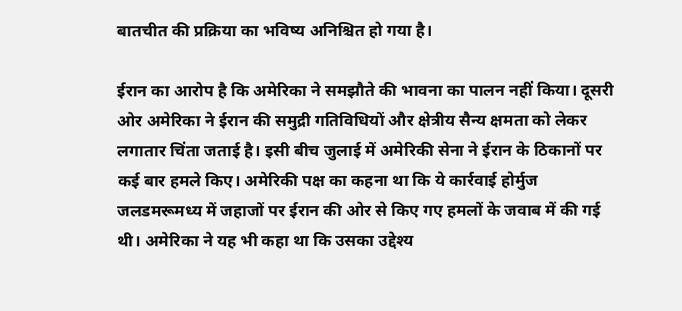बातचीत की प्रक्रिया का भविष्य अनिश्चित हो गया है।

ईरान का आरोप है कि अमेरिका ने समझौते की भावना का पालन नहीं किया। दूसरी ओर अमेरिका ने ईरान की समुद्री गतिविधियों और क्षेत्रीय सैन्य क्षमता को लेकर लगातार चिंता जताई है। इसी बीच जुलाई में अमेरिकी सेना ने ईरान के ठिकानों पर कई बार हमले किए। अमेरिकी पक्ष का कहना था कि ये कार्रवाई होर्मुज जलडमरूमध्य में जहाजों पर ईरान की ओर से किए गए हमलों के जवाब में की गई थी। अमेरिका ने यह भी कहा था कि उसका उद्देश्य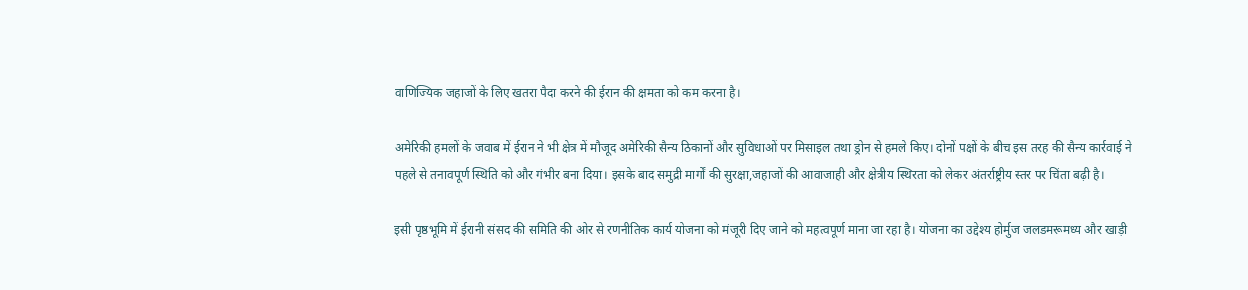वाणिज्यिक जहाजों के लिए खतरा पैदा करने की ईरान की क्षमता को कम करना है।

अमेरिकी हमलों के जवाब में ईरान ने भी क्षेत्र में मौजूद अमेरिकी सैन्य ठिकानों और सुविधाओं पर मिसाइल तथा ड्रोन से हमले किए। दोनों पक्षों के बीच इस तरह की सैन्य कार्रवाई ने पहले से तनावपूर्ण स्थिति को और गंभीर बना दिया। इसके बाद समुद्री मार्गों की सुरक्षा,जहाजों की आवाजाही और क्षेत्रीय स्थिरता को लेकर अंतर्राष्ट्रीय स्तर पर चिंता बढ़ी है।

इसी पृष्ठभूमि में ईरानी संसद की समिति की ओर से रणनीतिक कार्य योजना को मंजूरी दिए जाने को महत्वपूर्ण माना जा रहा है। योजना का उद्देश्य होर्मुज जलडमरूमध्य और खाड़ी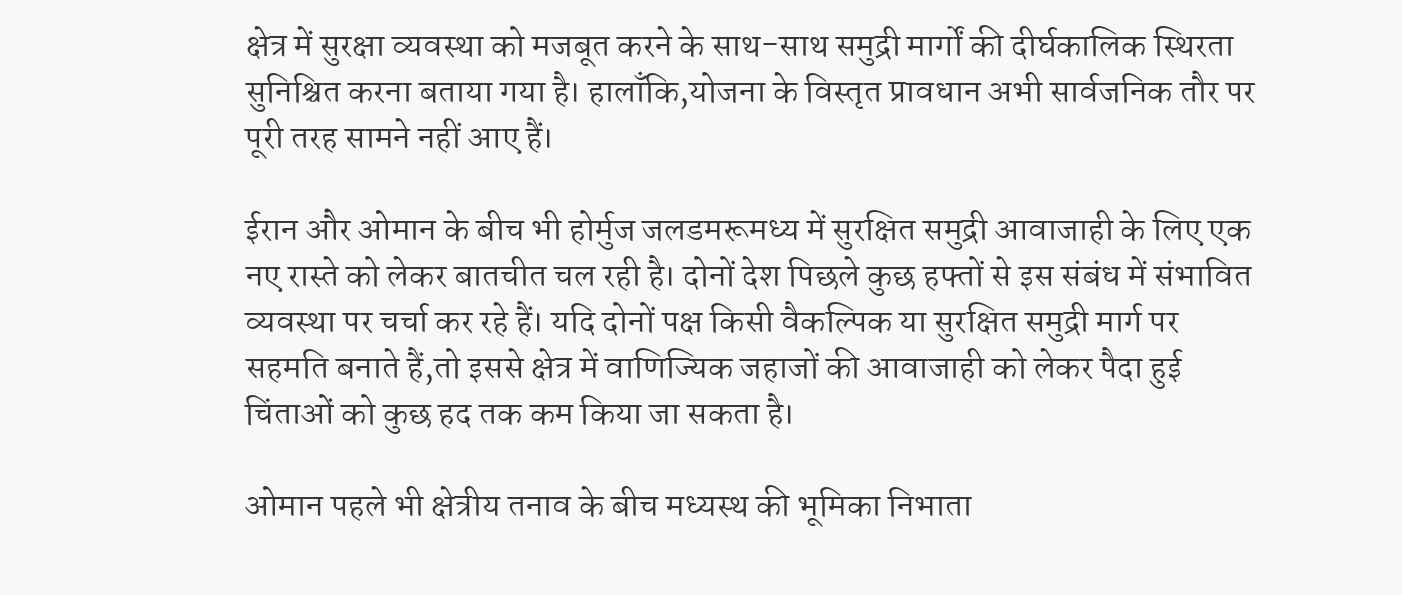क्षेत्र में सुरक्षा व्यवस्था को मजबूत करने के साथ-साथ समुद्री मार्गों की दीर्घकालिक स्थिरता सुनिश्चित करना बताया गया है। हालाँकि,योजना के विस्तृत प्रावधान अभी सार्वजनिक तौर पर पूरी तरह सामने नहीं आए हैं।

ईरान और ओमान के बीच भी होर्मुज जलडमरूमध्य में सुरक्षित समुद्री आवाजाही के लिए एक नए रास्ते को लेकर बातचीत चल रही है। दोनों देश पिछले कुछ हफ्तों से इस संबंध में संभावित व्यवस्था पर चर्चा कर रहे हैं। यदि दोनों पक्ष किसी वैकल्पिक या सुरक्षित समुद्री मार्ग पर सहमति बनाते हैं,तो इससे क्षेत्र में वाणिज्यिक जहाजों की आवाजाही को लेकर पैदा हुई चिंताओं को कुछ हद तक कम किया जा सकता है।

ओमान पहले भी क्षेत्रीय तनाव के बीच मध्यस्थ की भूमिका निभाता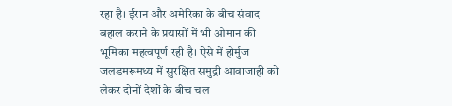रहा है। ईरान और अमेरिका के बीच संवाद बहाल कराने के प्रयासों में भी ओमान की भूमिका महत्वपूर्ण रही है। ऐसे में होर्मुज जलडमरूमध्य में सुरक्षित समुद्री आवाजाही को लेकर दोनों देशों के बीच चल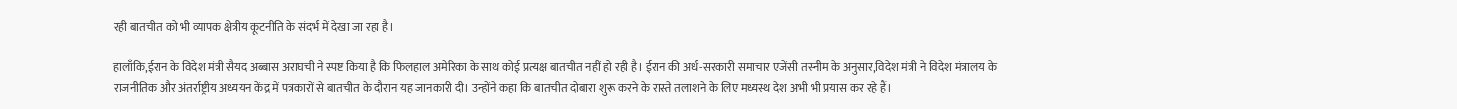रही बातचीत को भी व्यापक क्षेत्रीय कूटनीति के संदर्भ में देखा जा रहा है।

हालाँकि,ईरान के विदेश मंत्री सैयद अब्बास अराघची ने स्पष्ट किया है कि फिलहाल अमेरिका के साथ कोई प्रत्यक्ष बातचीत नहीं हो रही है। ईरान की अर्ध-सरकारी समाचार एजेंसी तस्नीम के अनुसार,विदेश मंत्री ने विदेश मंत्रालय के राजनीतिक और अंतर्राष्ट्रीय अध्ययन केंद्र में पत्रकारों से बातचीत के दौरान यह जानकारी दी। उन्होंने कहा कि बातचीत दोबारा शुरू करने के रास्ते तलाशने के लिए मध्यस्थ देश अभी भी प्रयास कर रहे हैं।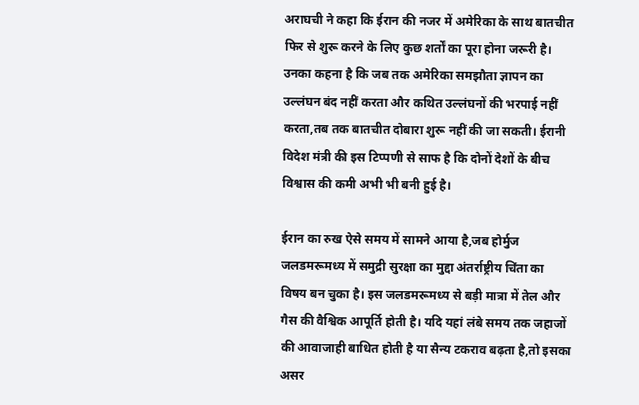अराघची ने कहा कि ईरान की नजर में अमेरिका के साथ बातचीत फिर से शुरू करने के लिए कुछ शर्तों का पूरा होना जरूरी है। उनका कहना है कि जब तक अमेरिका समझौता ज्ञापन का उल्लंघन बंद नहीं करता और कथित उल्लंघनों की भरपाई नहीं करता,तब तक बातचीत दोबारा शुरू नहीं की जा सकती। ईरानी विदेश मंत्री की इस टिप्पणी से साफ है कि दोनों देशों के बीच विश्वास की कमी अभी भी बनी हुई है।

ईरान का रुख ऐसे समय में सामने आया है,जब होर्मुज जलडमरूमध्य में समुद्री सुरक्षा का मुद्दा अंतर्राष्ट्रीय चिंता का विषय बन चुका है। इस जलडमरूमध्य से बड़ी मात्रा में तेल और गैस की वैश्विक आपूर्ति होती है। यदि यहां लंबे समय तक जहाजों की आवाजाही बाधित होती है या सैन्य टकराव बढ़ता है,तो इसका असर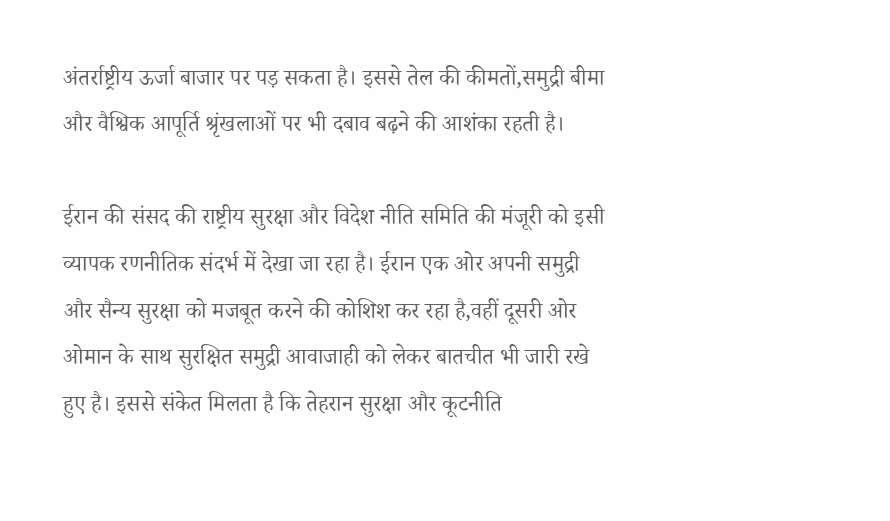अंतर्राष्ट्रीय ऊर्जा बाजार पर पड़ सकता है। इससे तेल की कीमतों,समुद्री बीमा और वैश्विक आपूर्ति श्रृंखलाओं पर भी दबाव बढ़ने की आशंका रहती है।

ईरान की संसद की राष्ट्रीय सुरक्षा और विदेश नीति समिति की मंजूरी को इसी व्यापक रणनीतिक संदर्भ में देखा जा रहा है। ईरान एक ओर अपनी समुद्री और सैन्य सुरक्षा को मजबूत करने की कोशिश कर रहा है,वहीं दूसरी ओर ओमान के साथ सुरक्षित समुद्री आवाजाही को लेकर बातचीत भी जारी रखे हुए है। इससे संकेत मिलता है कि तेहरान सुरक्षा और कूटनीति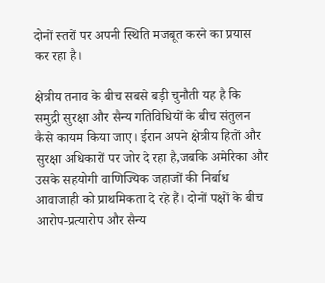दोनों स्तरों पर अपनी स्थिति मजबूत करने का प्रयास कर रहा है।

क्षेत्रीय तनाव के बीच सबसे बड़ी चुनौती यह है कि समुद्री सुरक्षा और सैन्य गतिविधियों के बीच संतुलन कैसे कायम किया जाए। ईरान अपने क्षेत्रीय हितों और सुरक्षा अधिकारों पर जोर दे रहा है,जबकि अमेरिका और उसके सहयोगी वाणिज्यिक जहाजों की निर्बाध आवाजाही को प्राथमिकता दे रहे हैं। दोनों पक्षों के बीच आरोप-प्रत्यारोप और सैन्य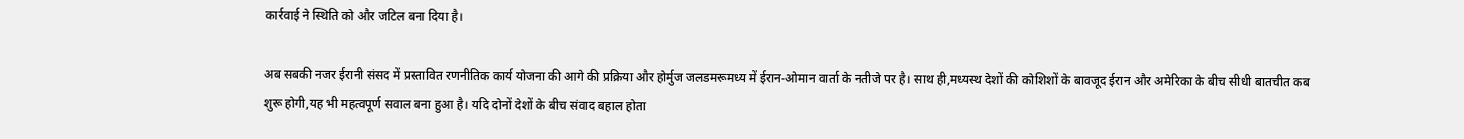कार्रवाई ने स्थिति को और जटिल बना दिया है।

अब सबकी नजर ईरानी संसद में प्रस्तावित रणनीतिक कार्य योजना की आगे की प्रक्रिया और होर्मुज जलडमरूमध्य में ईरान-ओमान वार्ता के नतीजे पर है। साथ ही,मध्यस्थ देशों की कोशिशों के बावजूद ईरान और अमेरिका के बीच सीधी बातचीत कब शुरू होगी,यह भी महत्वपूर्ण सवाल बना हुआ है। यदि दोनों देशों के बीच संवाद बहाल होता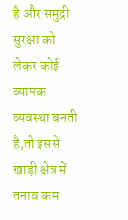है और समुद्री सुरक्षा को लेकर कोई व्यापक व्यवस्था बनती है,तो इससे खाड़ी क्षेत्र में तनाव कम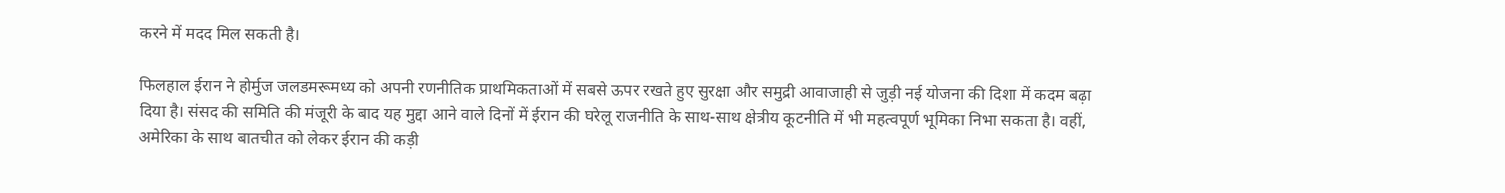करने में मदद मिल सकती है।

फिलहाल ईरान ने होर्मुज जलडमरूमध्य को अपनी रणनीतिक प्राथमिकताओं में सबसे ऊपर रखते हुए सुरक्षा और समुद्री आवाजाही से जुड़ी नई योजना की दिशा में कदम बढ़ा दिया है। संसद की समिति की मंजूरी के बाद यह मुद्दा आने वाले दिनों में ईरान की घरेलू राजनीति के साथ-साथ क्षेत्रीय कूटनीति में भी महत्वपूर्ण भूमिका निभा सकता है। वहीं, अमेरिका के साथ बातचीत को लेकर ईरान की कड़ी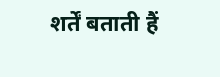शर्तें बताती हैं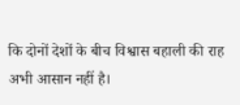कि दोनों देशों के बीच विश्वास बहाली की राह अभी आसान नहीं है।